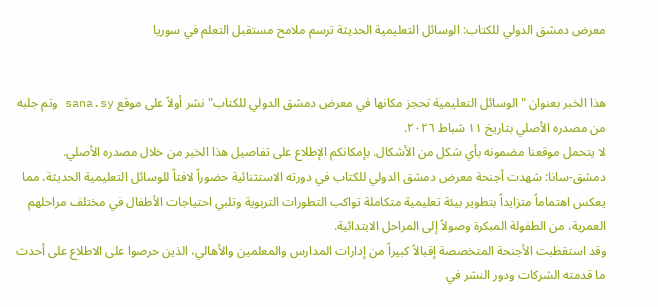معرض دمشق الدولي للكتاب: الوسائل التعليمية الحديثة ترسم ملامح مستقبل التعلم في سوريا


هذا الخبر بعنوان "الوسائل التعليمية تحجز مكانها في معرض دمشق الدولي للكتاب" نشر أولاً على موقع sana.sy وتم جلبه من مصدره الأصلي بتاريخ ١١ شباط ٢٠٢٦.
لا يتحمل موقعنا مضمونه بأي شكل من الأشكال. بإمكانكم الإطلاع على تفاصيل هذا الخبر من خلال مصدره الأصلي.
دمشق-سانا: شهدت أجنحة معرض دمشق الدولي للكتاب في دورته الاستثنائية حضوراً لافتاً للوسائل التعليمية الحديثة، مما يعكس اهتماماً متزايداً بتطوير بيئة تعليمية متكاملة تواكب التطورات التربوية وتلبي احتياجات الأطفال في مختلف مراحلهم العمرية، من الطفولة المبكرة وصولاً إلى المراحل الابتدائية.
وقد استقطبت الأجنحة المتخصصة إقبالاً كبيراً من إدارات المدارس والمعلمين والأهالي، الذين حرصوا على الاطلاع على أحدث ما قدمته الشركات ودور النشر في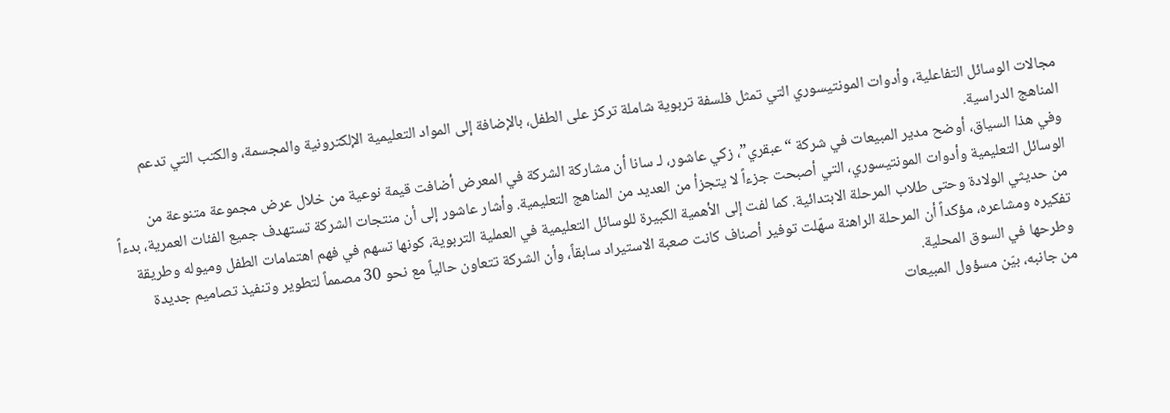مجالات الوسائل التفاعلية، وأدوات المونتيسوري التي تمثل فلسفة تربوية شاملة تركز على الطفل، بالإضافة إلى المواد التعليمية الإلكترونية والمجسمة، والكتب التي تدعم المناهج الدراسية.
وفي هذا السياق، أوضح مدير المبيعات في شركة “عبقري”، زكي عاشور، لـ سانا أن مشاركة الشركة في المعرض أضافت قيمة نوعية من خلال عرض مجموعة متنوعة من الوسائل التعليمية وأدوات المونتيسوري، التي أصبحت جزءاً لا يتجزأ من العديد من المناهج التعليمية. وأشار عاشور إلى أن منتجات الشركة تستهدف جميع الفئات العمرية، بدءاً من حديثي الولادة وحتى طلاب المرحلة الابتدائية. كما لفت إلى الأهمية الكبيرة للوسائل التعليمية في العملية التربوية، كونها تسهم في فهم اهتمامات الطفل وميوله وطريقة تفكيره ومشاعره، مؤكداً أن المرحلة الراهنة سهّلت توفير أصناف كانت صعبة الاستيراد سابقاً، وأن الشركة تتعاون حالياً مع نحو 30 مصمماً لتطوير وتنفيذ تصاميم جديدة وطرحها في السوق المحلية.
من جانبه، بيّن مسؤول المبيعات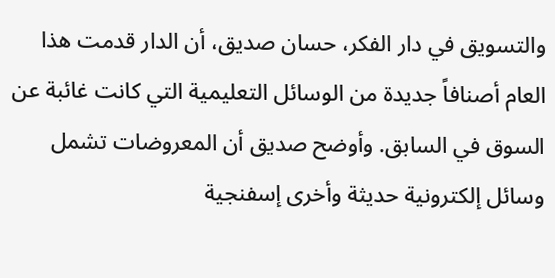والتسويق في دار الفكر، حسان صديق، أن الدار قدمت هذا العام أصنافاً جديدة من الوسائل التعليمية التي كانت غائبة عن السوق في السابق. وأوضح صديق أن المعروضات تشمل وسائل إلكترونية حديثة وأخرى إسفنجية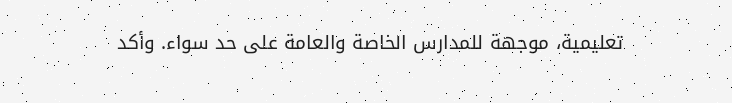تعليمية، موجهة للمدارس الخاصة والعامة على حد سواء. وأكد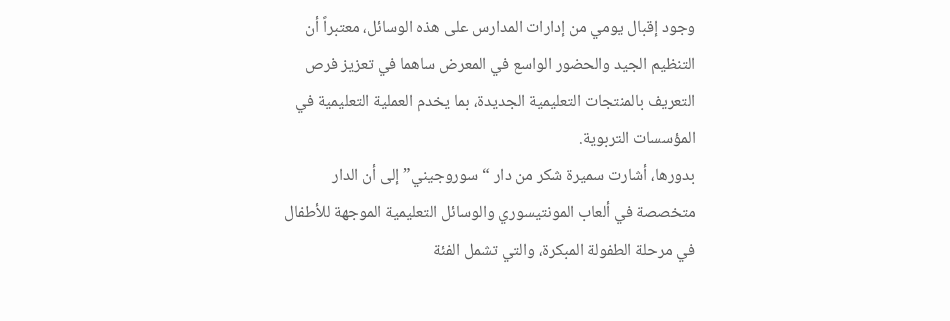وجود إقبال يومي من إدارات المدارس على هذه الوسائل، معتبراً أن التنظيم الجيد والحضور الواسع في المعرض ساهما في تعزيز فرص التعريف بالمنتجات التعليمية الجديدة، بما يخدم العملية التعليمية في المؤسسات التربوية.
بدورها، أشارت سميرة شكر من دار “سوروجيني” إلى أن الدار متخصصة في ألعاب المونتيسوري والوسائل التعليمية الموجهة للأطفال في مرحلة الطفولة المبكرة، والتي تشمل الفئة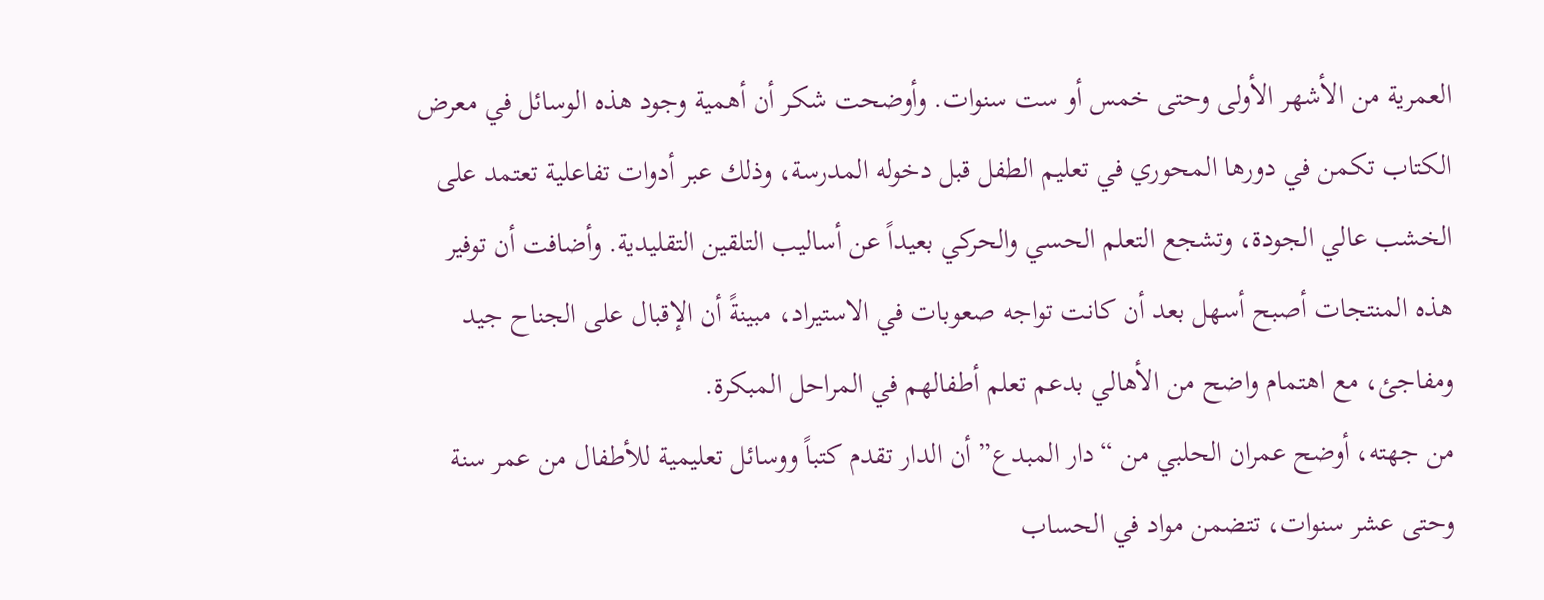العمرية من الأشهر الأولى وحتى خمس أو ست سنوات. وأوضحت شكر أن أهمية وجود هذه الوسائل في معرض الكتاب تكمن في دورها المحوري في تعليم الطفل قبل دخوله المدرسة، وذلك عبر أدوات تفاعلية تعتمد على الخشب عالي الجودة، وتشجع التعلم الحسي والحركي بعيداً عن أساليب التلقين التقليدية. وأضافت أن توفير هذه المنتجات أصبح أسهل بعد أن كانت تواجه صعوبات في الاستيراد، مبينةً أن الإقبال على الجناح جيد ومفاجئ، مع اهتمام واضح من الأهالي بدعم تعلم أطفالهم في المراحل المبكرة.
من جهته، أوضح عمران الحلبي من “دار المبدع” أن الدار تقدم كتباً ووسائل تعليمية للأطفال من عمر سنة وحتى عشر سنوات، تتضمن مواد في الحساب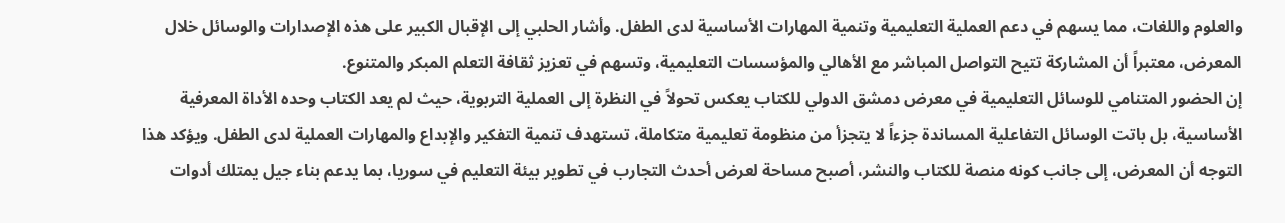والعلوم واللغات، مما يسهم في دعم العملية التعليمية وتنمية المهارات الأساسية لدى الطفل. وأشار الحلبي إلى الإقبال الكبير على هذه الإصدارات والوسائل خلال المعرض، معتبراً أن المشاركة تتيح التواصل المباشر مع الأهالي والمؤسسات التعليمية، وتسهم في تعزيز ثقافة التعلم المبكر والمتنوع.
إن الحضور المتنامي للوسائل التعليمية في معرض دمشق الدولي للكتاب يعكس تحولاً في النظرة إلى العملية التربوية، حيث لم يعد الكتاب وحده الأداة المعرفية الأساسية، بل باتت الوسائل التفاعلية المساندة جزءاً لا يتجزأ من منظومة تعليمية متكاملة، تستهدف تنمية التفكير والإبداع والمهارات العملية لدى الطفل. ويؤكد هذا التوجه أن المعرض، إلى جانب كونه منصة للكتاب والنشر، أصبح مساحة لعرض أحدث التجارب في تطوير بيئة التعليم في سوريا، بما يدعم بناء جيل يمتلك أدوات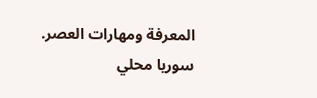المعرفة ومهارات العصر.
سوريا محلي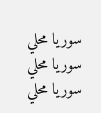سوريا محلي
سوريا محلي
سوريا محلي